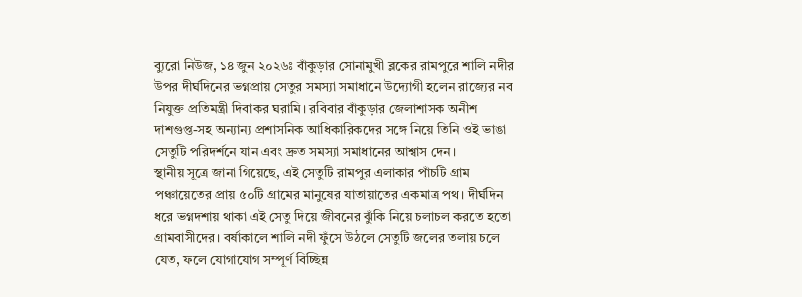ব্যুরো নিউজ, ১৪ জুন ২০২৬ঃ বাঁকুড়ার সোনামুখী ব্লকের রামপুরে শালি নদীর উপর দীর্ঘদিনের ভগ্নপ্রায় সেতুর সমস্যা সমাধানে উদ্যোগী হলেন রাজ্যের নব নিযুক্ত প্রতিমন্ত্রী দিবাকর ঘরামি। রবিবার বাঁকুড়ার জেলাশাসক অনীশ দাশগুপ্ত-সহ অন্যান্য প্রশাসনিক আধিকারিকদের সঙ্গে নিয়ে তিনি ওই ভাঙা সেতুটি পরিদর্শনে যান এবং দ্রুত সমস্যা সমাধানের আশ্বাস দেন।
স্থানীয় সূত্রে জানা গিয়েছে, এই সেতুটি রামপুর এলাকার পাঁচটি গ্রাম পঞ্চায়েতের প্রায় ৫০টি গ্রামের মানুষের যাতায়াতের একমাত্র পথ। দীর্ঘদিন ধরে ভগ্নদশায় থাকা এই সেতু দিয়ে জীবনের ঝুঁকি নিয়ে চলাচল করতে হতো গ্রামবাসীদের। বর্ষাকালে শালি নদী ফুঁসে উঠলে সেতুটি জলের তলায় চলে যেত, ফলে যোগাযোগ সম্পূর্ণ বিচ্ছিন্ন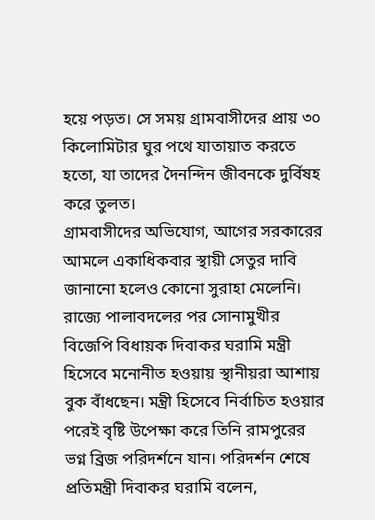হয়ে পড়ত। সে সময় গ্রামবাসীদের প্রায় ৩০ কিলোমিটার ঘুর পথে যাতায়াত করতে হতো, যা তাদের দৈনন্দিন জীবনকে দুর্বিষহ করে তুলত।
গ্রামবাসীদের অভিযোগ, আগের সরকারের আমলে একাধিকবার স্থায়ী সেতুর দাবি জানানো হলেও কোনো সুরাহা মেলেনি। রাজ্যে পালাবদলের পর সোনামুখীর বিজেপি বিধায়ক দিবাকর ঘরামি মন্ত্রী হিসেবে মনোনীত হওয়ায় স্থানীয়রা আশায় বুক বাঁধছেন। মন্ত্রী হিসেবে নির্বাচিত হওয়ার পরেই বৃষ্টি উপেক্ষা করে তিনি রামপুরের ভগ্ন ব্রিজ পরিদর্শনে যান। পরিদর্শন শেষে প্রতিমন্ত্রী দিবাকর ঘরামি বলেন,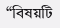“বিষয়টি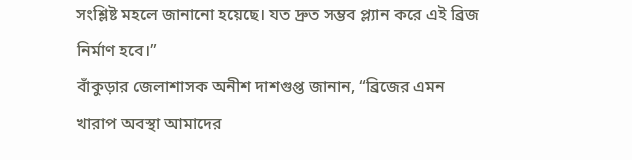সংশ্লিষ্ট মহলে জানানো হয়েছে। যত দ্রুত সম্ভব প্ল্যান করে এই ব্রিজ নির্মাণ হবে।”
বাঁকুড়ার জেলাশাসক অনীশ দাশগুপ্ত জানান, “ব্রিজের এমন খারাপ অবস্থা আমাদের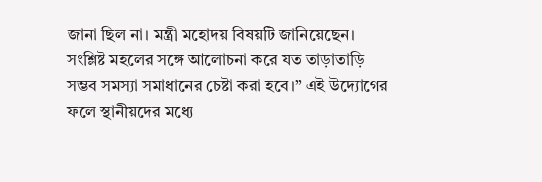জানা ছিল না। মন্ত্রী মহোদয় বিষয়টি জানিয়েছেন। সংশ্লিষ্ট মহলের সঙ্গে আলোচনা করে যত তাড়াতাড়ি সম্ভব সমস্যা সমাধানের চেষ্টা করা হবে।” এই উদ্যোগের ফলে স্থানীয়দের মধ্যে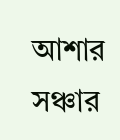আশার সঞ্চার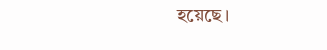হয়েছে।